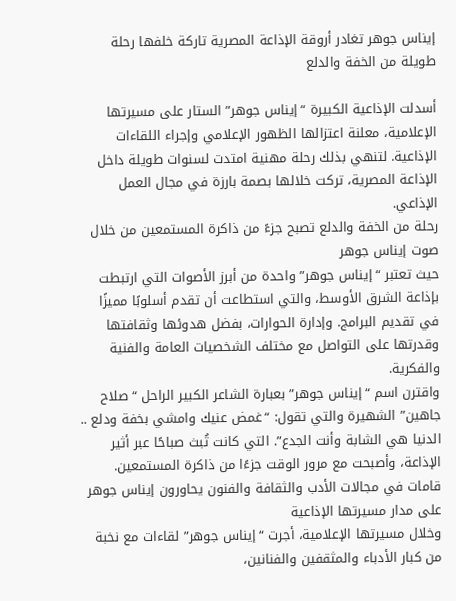إيناس جوهر تغادر أروقة الإذاعة المصرية تاركة خلفها رحلة طويلة من الخفة والدلع

أسدلت الإذاعية الكبيرة “إيناس جوهر” الستار على مسيرتها الإعلامية، معلنة اعتزالها الظهور الإعلامي وإجراء اللقاءات الإذاعية. لتنهي بذلك رحلة مهنية امتدت لسنوات طويلة داخل الإذاعة المصرية، تركت خلالها بصمة بارزة في مجال العمل الإذاعي.
رحلة من الخفة والدلع تصبح جزءً من ذاكرة المستمعين من خلال صوت إيناس جوهر
حيث تعتبر “إيناس جوهر” واحدة من أبرز الأصوات التي ارتبطت بإذاعة الشرق الأوسط، والتي استطاعت أن تقدم أسلوبًا مميزًا في تقديم البرامج. وإدارة الحوارات، بفضل هدوئها وثقافتها وقدرتها على التواصل مع مختلف الشخصيات العامة والفنية والفكرية.
واقترن اسم “إيناس جوهر” بعبارة الشاعر الكبير الراحل “صلاح جاهين” الشهيرة والتي تقول: “غمض عنيك وامشي بخفة ودلع .. الدنيا هي الشابة وأنت الجدع”. التي كانت تُبث صباحًا عبر أثير الإذاعة، وأصبحت مع مرور الوقت جزءًا من ذاكرة المستمعين.
قامات في مجالات الأدب والثقافة والفنون يحاورون إيناس جوهر على مدار مسيرتها الإذاعية
وخلال مسيرتها الإعلامية، أجرت “إيناس جوهر” لقاءات مع نخبة من كبار الأدباء والمثقفين والفنانين،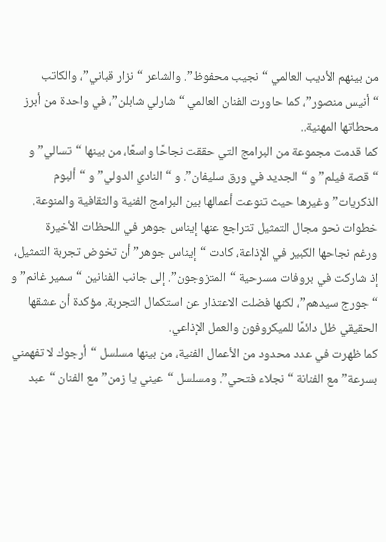من بينهم الأديب العالمي “نجيب محفوظ”. والشاعر “نزار قباني”، والكاتب “أنيس منصور”، كما حاورت الفنان العالمي “شارلي شابلن”، في واحدة من أبرز محطاتها المهنية..
كما قدمت مجموعة من البرامج التي حققت نجاحًا واسعًا، من بينها “تسالي” و “قصة فيلم” و “الجديد في ورق سليفان”. و “النادي الدولي” و “ألبوم الذكريات” وغيرها حيث تنوعت أعمالها بين البرامج الفنية والثقافية والمنوعة.
خطوات نحو مجال التمثيل تتراجع عنها إيناس جوهر في اللحظات الأخيرة
ورغم نجاحها الكبير في الإذاعة، كادت “إيناس جوهر” أن تخوض تجربة التمثيل، إذ شاركت في بروفات مسرحية “المتزوجون”. إلى جانب الفنانين “سمير غانم” و “جورج سيدهم”، لكنها فضلت الاعتذار عن استكمال التجربة. مؤكدة أن عشقها الحقيقي ظل دائمًا للميكروفون والعمل الإذاعي.
كما ظهرت في عدد محدود من الأعمال الفنية، من بينها مسلسل “أرجوك لا تفهمني بسرعة” مع الفنانة “نجلاء فتحي”. ومسلسل “عيني يا زمن” مع الفنان “عبد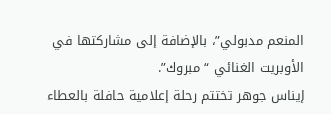المنعم مدبولي”، بالإضافة إلى مشاركتها في الأوبريت الغنائي “مبروك”.
إيناس جوهر تختتم رحلة إعلامية حافلة بالعطاء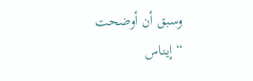وسبق أن أوضحت “إيناس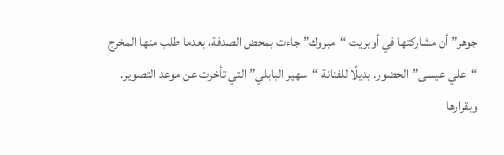جوهر” أن مشاركتها في أوبريت “مبروك” جاءت بمحض الصدفة، بعدما طلب منها المخرج “علي عيسى” الحضور. بديلًا للفنانة “سهير البابلي” التي تأخرت عن موعد التصوير.
وبقرارها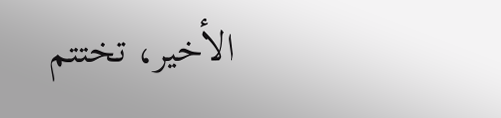الأخير، تختتم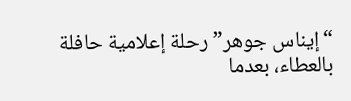“إيناس جوهر” رحلة إعلامية حافلة بالعطاء، بعدما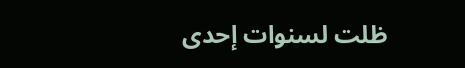ظلت لسنوات إحدى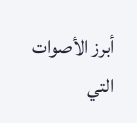أبرز الأصوات التي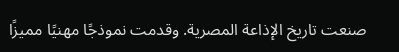صنعت تاريخ الإذاعة المصرية. وقدمت نموذجًا مهنيًا مميزًا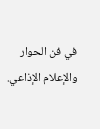في فن الحوار والإعلام الإذاعي.